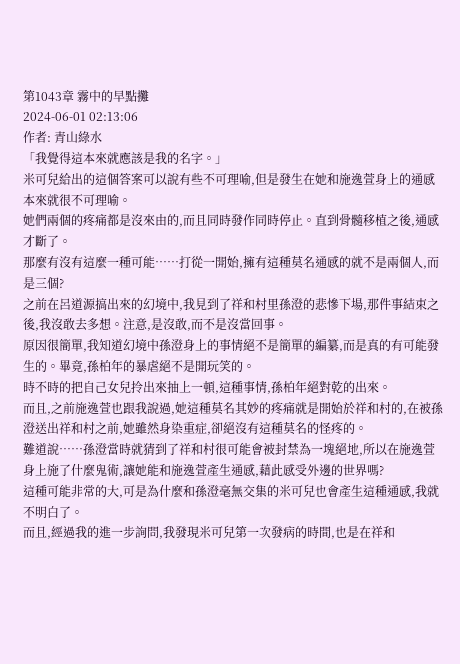第1043章 霧中的早點攤
2024-06-01 02:13:06
作者: 青山綠水
「我覺得這本來就應該是我的名字。」
米可兒給出的這個答案可以說有些不可理喻,但是發生在她和施逸萱身上的通感本來就很不可理喻。
她們兩個的疼痛都是沒來由的,而且同時發作同時停止。直到骨髓移植之後,通感才斷了。
那麼有沒有這麼一種可能……打從一開始,擁有這種莫名通感的就不是兩個人,而是三個?
之前在呂道源搞出來的幻境中,我見到了祥和村里孫澄的悲慘下場,那件事結束之後,我沒敢去多想。注意,是沒敢,而不是沒當回事。
原因很簡單,我知道幻境中孫澄身上的事情絕不是簡單的編纂,而是真的有可能發生的。畢竟,孫柏年的暴虐絕不是開玩笑的。
時不時的把自己女兒拎出來抽上一頓,這種事情,孫柏年絕對乾的出來。
而且,之前施逸萱也跟我說過,她這種莫名其妙的疼痛就是開始於祥和村的,在被孫澄送出祥和村之前,她雖然身染重症,卻絕沒有這種莫名的怪疼的。
難道說……孫澄當時就猜到了祥和村很可能會被封禁為一塊絕地,所以在施逸萱身上施了什麼鬼術,讓她能和施逸萱產生通感,藉此感受外邊的世界嗎?
這種可能非常的大,可是為什麼和孫澄毫無交集的米可兒也會產生這種通感,我就不明白了。
而且,經過我的進一步詢問,我發現米可兒第一次發病的時間,也是在祥和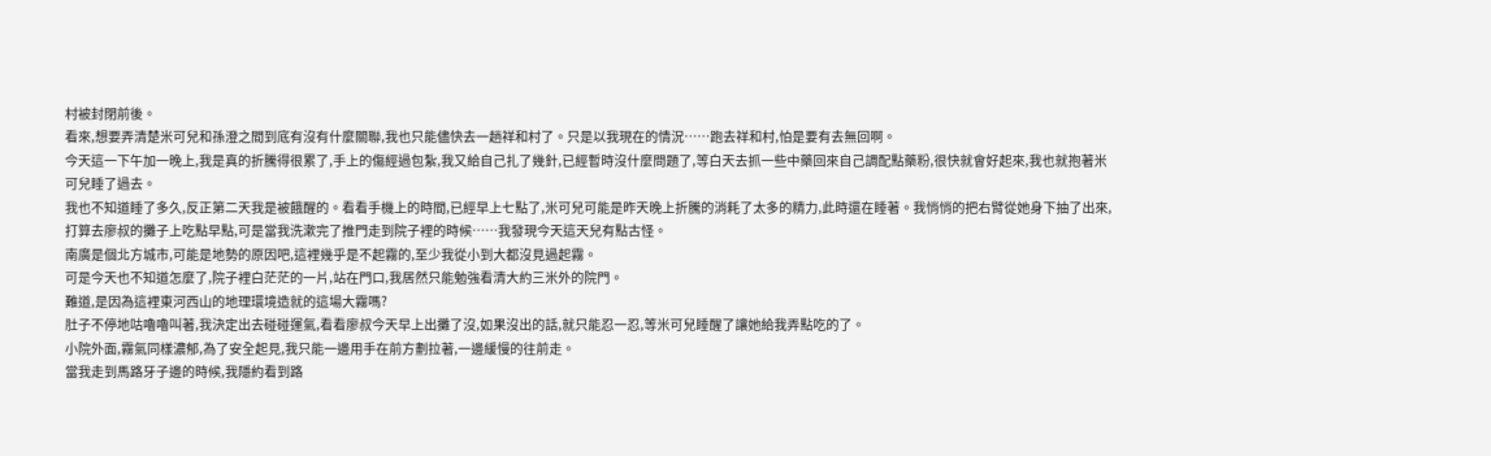村被封閉前後。
看來,想要弄清楚米可兒和孫澄之間到底有沒有什麼關聯,我也只能儘快去一趟祥和村了。只是以我現在的情況……跑去祥和村,怕是要有去無回啊。
今天這一下午加一晚上,我是真的折騰得很累了,手上的傷經過包紮,我又給自己扎了幾針,已經暫時沒什麼問題了,等白天去抓一些中藥回來自己調配點藥粉,很快就會好起來,我也就抱著米可兒睡了過去。
我也不知道睡了多久,反正第二天我是被餓醒的。看看手機上的時間,已經早上七點了,米可兒可能是昨天晚上折騰的消耗了太多的精力,此時還在睡著。我悄悄的把右臂從她身下抽了出來,打算去廖叔的攤子上吃點早點,可是當我洗漱完了推門走到院子裡的時候……我發現今天這天兒有點古怪。
南廣是個北方城市,可能是地勢的原因吧,這裡幾乎是不起霧的,至少我從小到大都沒見過起霧。
可是今天也不知道怎麼了,院子裡白茫茫的一片,站在門口,我居然只能勉強看清大約三米外的院門。
難道,是因為這裡東河西山的地理環境造就的這場大霧嗎?
肚子不停地咕嚕嚕叫著,我決定出去碰碰運氣,看看廖叔今天早上出攤了沒,如果沒出的話,就只能忍一忍,等米可兒睡醒了讓她給我弄點吃的了。
小院外面,霧氣同樣濃郁,為了安全起見,我只能一邊用手在前方劃拉著,一邊緩慢的往前走。
當我走到馬路牙子邊的時候,我隱約看到路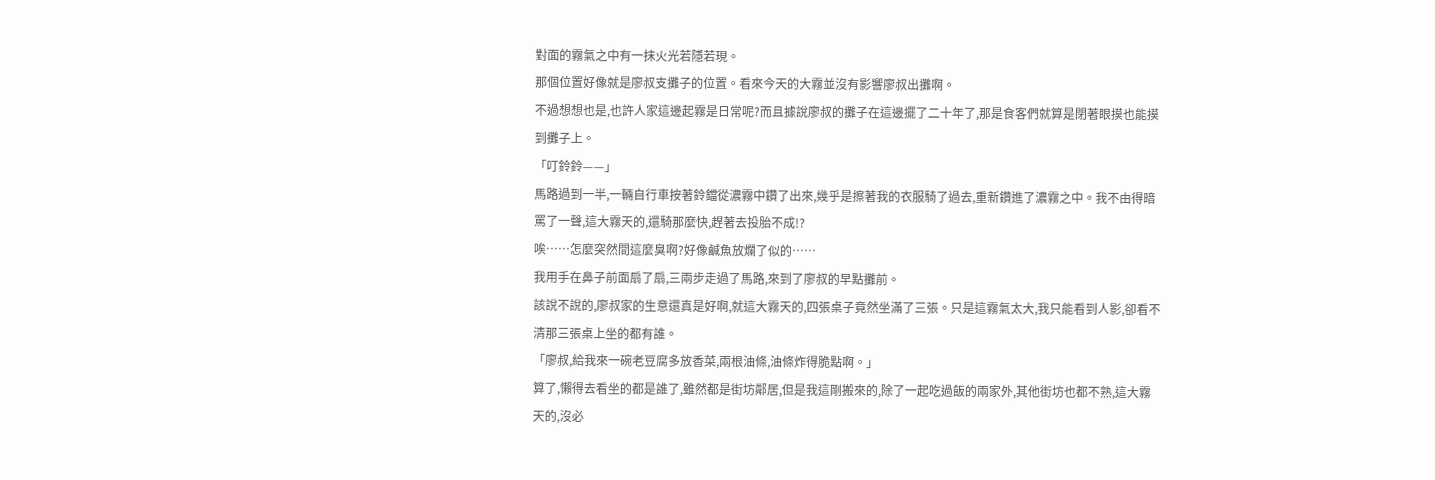對面的霧氣之中有一抹火光若隱若現。
那個位置好像就是廖叔支攤子的位置。看來今天的大霧並沒有影響廖叔出攤啊。
不過想想也是,也許人家這邊起霧是日常呢?而且據說廖叔的攤子在這邊擺了二十年了,那是食客們就算是閉著眼摸也能摸到攤子上。
「叮鈴鈴——」
馬路過到一半,一輛自行車按著鈴鐺從濃霧中鑽了出來,幾乎是擦著我的衣服騎了過去,重新鑽進了濃霧之中。我不由得暗罵了一聲,這大霧天的,還騎那麼快,趕著去投胎不成!?
唉……怎麼突然間這麼臭啊?好像鹹魚放爛了似的……
我用手在鼻子前面扇了扇,三兩步走過了馬路,來到了廖叔的早點攤前。
該說不說的,廖叔家的生意還真是好啊,就這大霧天的,四張桌子竟然坐滿了三張。只是這霧氣太大,我只能看到人影,卻看不清那三張桌上坐的都有誰。
「廖叔,給我來一碗老豆腐多放香菜,兩根油條,油條炸得脆點啊。」
算了,懶得去看坐的都是誰了,雖然都是街坊鄰居,但是我這剛搬來的,除了一起吃過飯的兩家外,其他街坊也都不熟,這大霧天的,沒必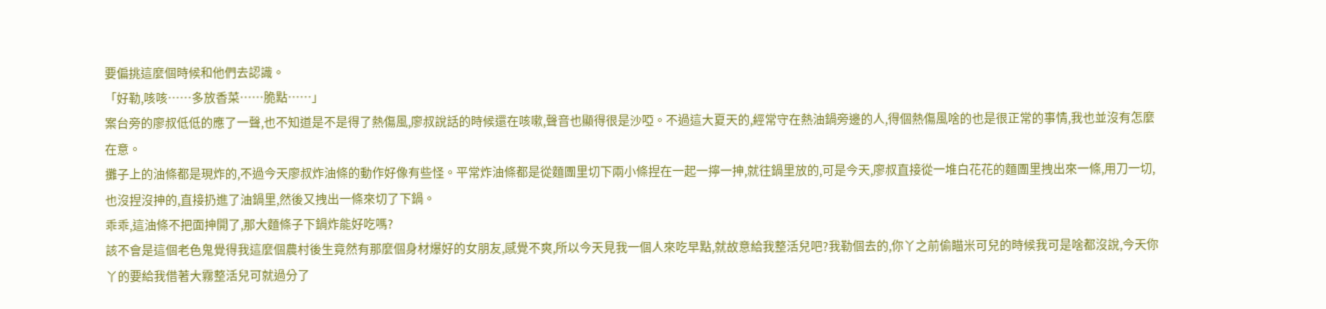要偏挑這麼個時候和他們去認識。
「好勒,咳咳……多放香菜……脆點……」
案台旁的廖叔低低的應了一聲,也不知道是不是得了熱傷風,廖叔說話的時候還在咳嗽,聲音也顯得很是沙啞。不過這大夏天的,經常守在熱油鍋旁邊的人,得個熱傷風啥的也是很正常的事情,我也並沒有怎麼在意。
攤子上的油條都是現炸的,不過今天廖叔炸油條的動作好像有些怪。平常炸油條都是從麵團里切下兩小條捏在一起一擰一抻,就往鍋里放的,可是今天,廖叔直接從一堆白花花的麵團里拽出來一條,用刀一切,也沒捏沒抻的,直接扔進了油鍋里,然後又拽出一條來切了下鍋。
乖乖,這油條不把面抻開了,那大麵條子下鍋炸能好吃嗎?
該不會是這個老色鬼覺得我這麼個農村後生竟然有那麼個身材爆好的女朋友,感覺不爽,所以今天見我一個人來吃早點,就故意給我整活兒吧?我勒個去的,你丫之前偷瞄米可兒的時候我可是啥都沒說,今天你丫的要給我借著大霧整活兒可就過分了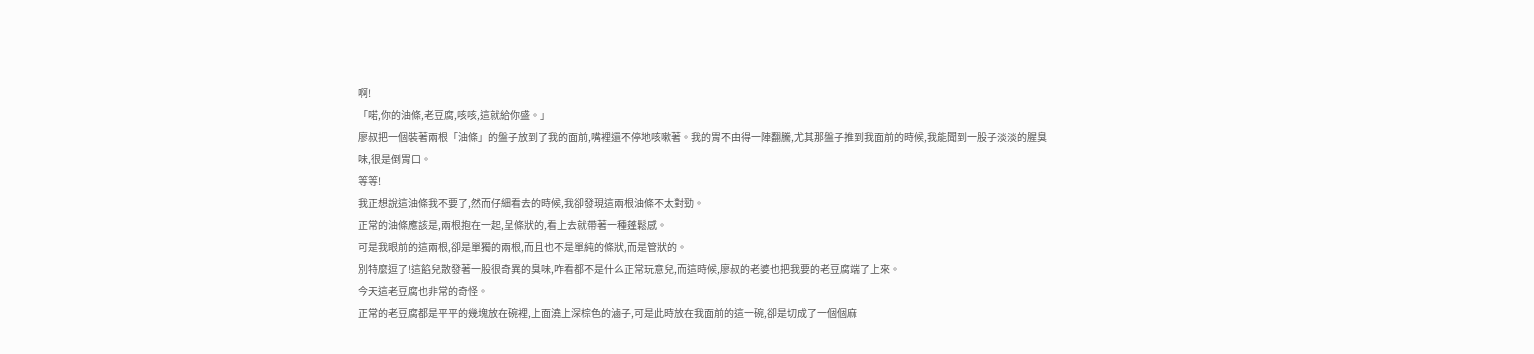啊!
「喏,你的油條,老豆腐,咳咳,這就給你盛。」
廖叔把一個裝著兩根「油條」的盤子放到了我的面前,嘴裡還不停地咳嗽著。我的胃不由得一陣翻騰,尤其那盤子推到我面前的時候,我能聞到一股子淡淡的腥臭味,很是倒胃口。
等等!
我正想說這油條我不要了,然而仔細看去的時候,我卻發現這兩根油條不太對勁。
正常的油條應該是,兩根抱在一起,呈條狀的,看上去就帶著一種蓬鬆感。
可是我眼前的這兩根,卻是單獨的兩根,而且也不是單純的條狀,而是管狀的。
別特麼逗了!這餡兒散發著一股很奇異的臭味,咋看都不是什么正常玩意兒,而這時候,廖叔的老婆也把我要的老豆腐端了上來。
今天這老豆腐也非常的奇怪。
正常的老豆腐都是平平的幾塊放在碗裡,上面澆上深棕色的滷子,可是此時放在我面前的這一碗,卻是切成了一個個麻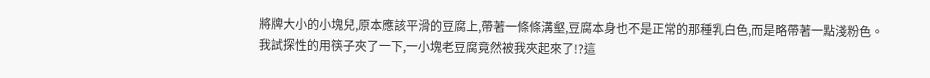將牌大小的小塊兒,原本應該平滑的豆腐上,帶著一條條溝壑,豆腐本身也不是正常的那種乳白色,而是略帶著一點淺粉色。
我試探性的用筷子夾了一下,一小塊老豆腐竟然被我夾起來了!?這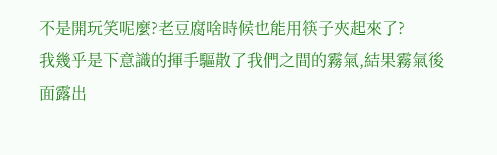不是開玩笑呢麼?老豆腐啥時候也能用筷子夾起來了?
我幾乎是下意識的揮手驅散了我們之間的霧氣,結果霧氣後面露出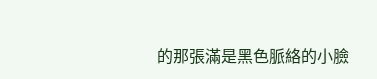的那張滿是黑色脈絡的小臉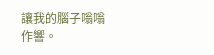讓我的腦子嗡嗡作響。